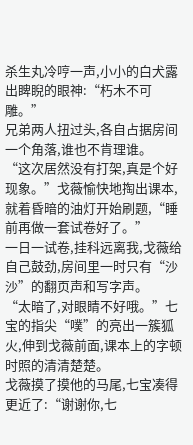杀生丸冷哼一声,小小的白犬露出睥睨的眼神:“朽木不可雕。”
兄弟两人扭过头,各自占据房间一个角落,谁也不肯理谁。
“这次居然没有打架,真是个好现象。”戈薇愉快地掏出课本,就着昏暗的油灯开始刷题,“睡前再做一套试卷好了。”
一日一试卷,挂科远离我,戈薇给自己鼓劲,房间里一时只有“沙沙”的翻页声和写字声。
“太暗了,对眼睛不好哦。”七宝的指尖“噗”的亮出一簇狐火,伸到戈薇前面,课本上的字顿时照的清清楚楚。
戈薇摸了摸他的马尾,七宝凑得更近了:“谢谢你,七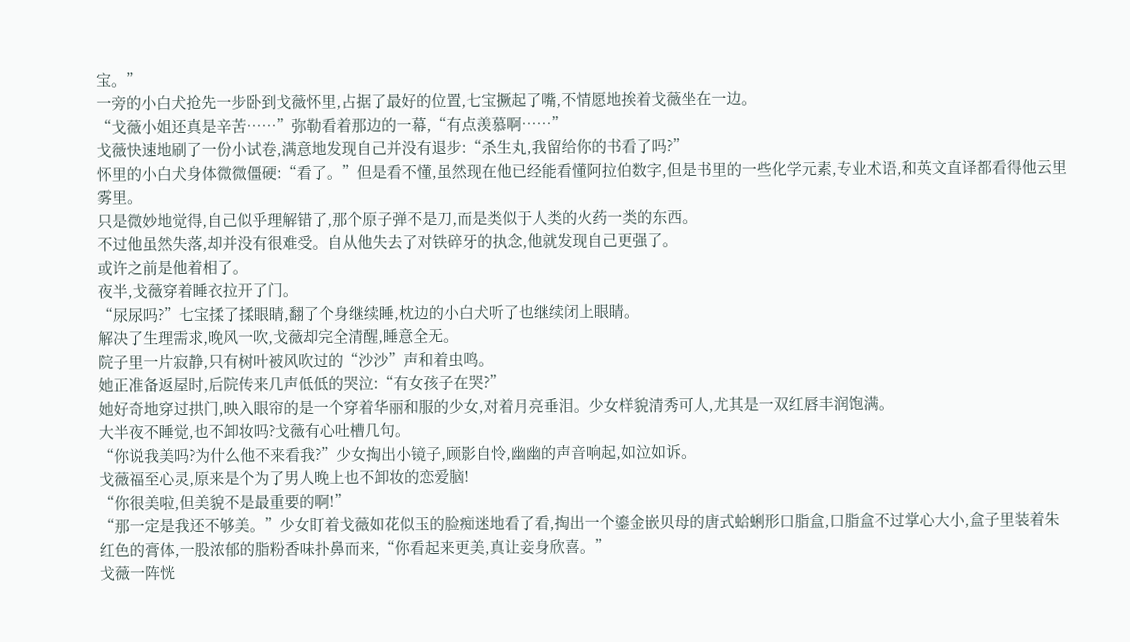宝。”
一旁的小白犬抢先一步卧到戈薇怀里,占据了最好的位置,七宝撅起了嘴,不情愿地挨着戈薇坐在一边。
“戈薇小姐还真是辛苦……”弥勒看着那边的一幕,“有点羡慕啊……”
戈薇快速地刷了一份小试卷,满意地发现自己并没有退步:“杀生丸,我留给你的书看了吗?”
怀里的小白犬身体微微僵硬:“看了。”但是看不懂,虽然现在他已经能看懂阿拉伯数字,但是书里的一些化学元素,专业术语,和英文直译都看得他云里雾里。
只是微妙地觉得,自己似乎理解错了,那个原子弹不是刀,而是类似于人类的火药一类的东西。
不过他虽然失落,却并没有很难受。自从他失去了对铁碎牙的执念,他就发现自己更强了。
或许之前是他着相了。
夜半,戈薇穿着睡衣拉开了门。
“尿尿吗?”七宝揉了揉眼睛,翻了个身继续睡,枕边的小白犬听了也继续闭上眼睛。
解决了生理需求,晚风一吹,戈薇却完全清醒,睡意全无。
院子里一片寂静,只有树叶被风吹过的“沙沙”声和着虫鸣。
她正准备返屋时,后院传来几声低低的哭泣:“有女孩子在哭?”
她好奇地穿过拱门,映入眼帘的是一个穿着华丽和服的少女,对着月亮垂泪。少女样貌清秀可人,尤其是一双红唇丰润饱满。
大半夜不睡觉,也不卸妆吗?戈薇有心吐槽几句。
“你说我美吗?为什么他不来看我?”少女掏出小镜子,顾影自怜,幽幽的声音响起,如泣如诉。
戈薇福至心灵,原来是个为了男人晚上也不卸妆的恋爱脑!
“你很美啦,但美貌不是最重要的啊!”
“那一定是我还不够美。”少女盯着戈薇如花似玉的脸痴迷地看了看,掏出一个鎏金嵌贝母的唐式蛤蜊形口脂盒,口脂盒不过掌心大小,盒子里装着朱红色的膏体,一股浓郁的脂粉香味扑鼻而来,“你看起来更美,真让妾身欣喜。”
戈薇一阵恍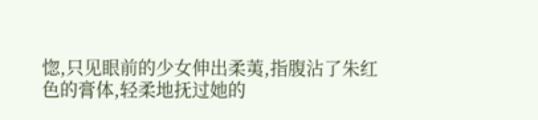惚,只见眼前的少女伸出柔荑,指腹沾了朱红色的膏体,轻柔地抚过她的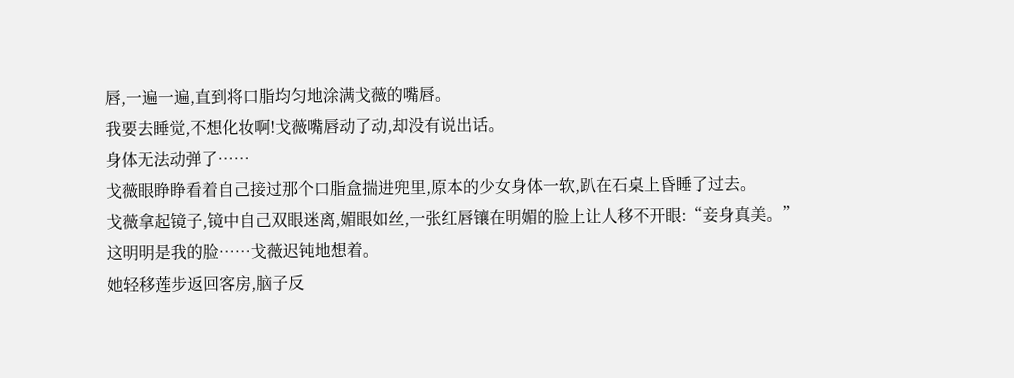唇,一遍一遍,直到将口脂均匀地涂满戈薇的嘴唇。
我要去睡觉,不想化妆啊!戈薇嘴唇动了动,却没有说出话。
身体无法动弹了……
戈薇眼睁睁看着自己接过那个口脂盒揣进兜里,原本的少女身体一软,趴在石桌上昏睡了过去。
戈薇拿起镜子,镜中自己双眼迷离,媚眼如丝,一张红唇镶在明媚的脸上让人移不开眼:“妾身真美。”
这明明是我的脸……戈薇迟钝地想着。
她轻移莲步返回客房,脑子反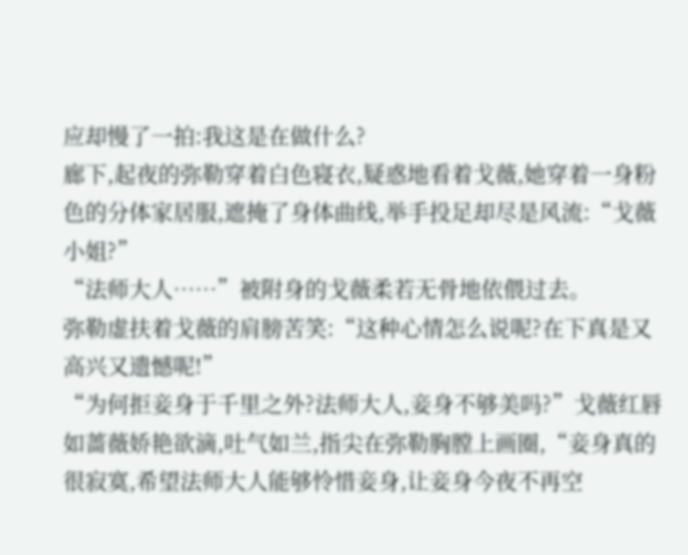应却慢了一拍:我这是在做什么?
廊下,起夜的弥勒穿着白色寝衣,疑惑地看着戈薇,她穿着一身粉色的分体家居服,遮掩了身体曲线,举手投足却尽是风流:“戈薇小姐?”
“法师大人……”被附身的戈薇柔若无骨地依偎过去。
弥勒虚扶着戈薇的肩膀苦笑:“这种心情怎么说呢?在下真是又高兴又遗憾呢!”
“为何拒妾身于千里之外?法师大人,妾身不够美吗?”戈薇红唇如蔷薇娇艳欲滴,吐气如兰,指尖在弥勒胸膛上画圈,“妾身真的很寂寞,希望法师大人能够怜惜妾身,让妾身今夜不再空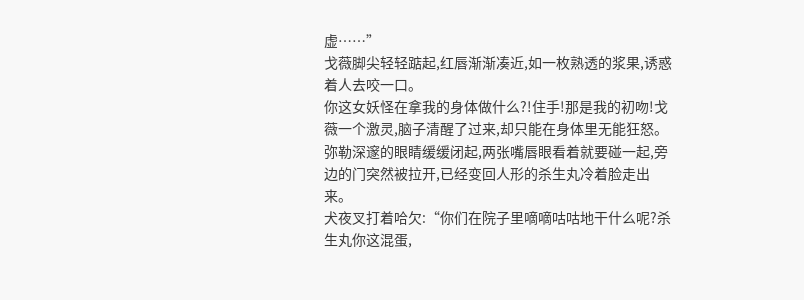虚……”
戈薇脚尖轻轻踮起,红唇渐渐凑近,如一枚熟透的浆果,诱惑着人去咬一口。
你这女妖怪在拿我的身体做什么?!住手!那是我的初吻!戈薇一个激灵,脑子清醒了过来,却只能在身体里无能狂怒。
弥勒深邃的眼睛缓缓闭起,两张嘴唇眼看着就要碰一起,旁边的门突然被拉开,已经变回人形的杀生丸冷着脸走出来。
犬夜叉打着哈欠:“你们在院子里嘀嘀咕咕地干什么呢?杀生丸你这混蛋,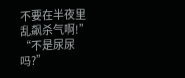不要在半夜里乱飙杀气啊!”
“不是尿尿吗?”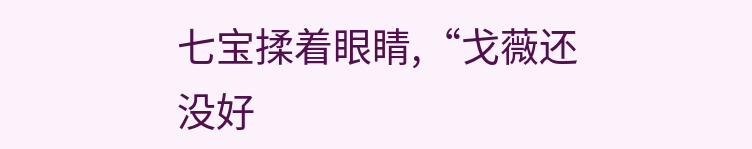七宝揉着眼睛,“戈薇还没好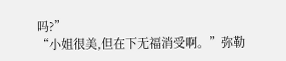吗?”
“小姐很美,但在下无福消受啊。”弥勒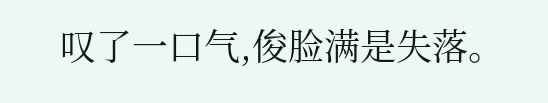叹了一口气,俊脸满是失落。